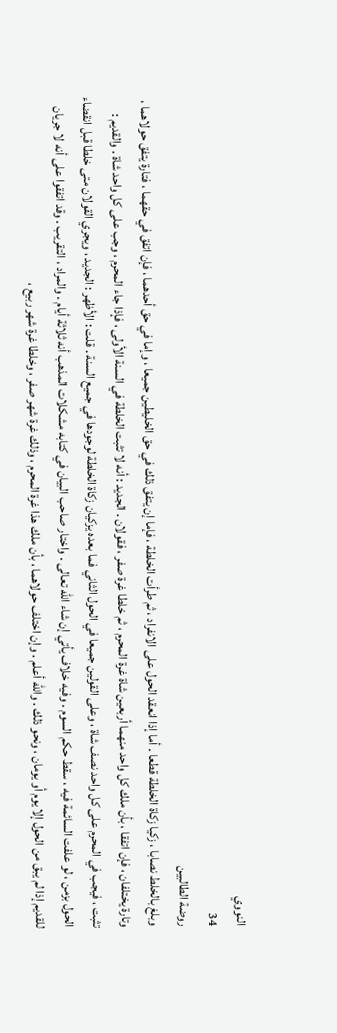النووي
34
روضة الطالبين
وبلغ بالخلط نصابا ، زكيا زكاة الخلطة قطعا . أما إذا انعقد الحول على الانفراد ، ثم طرأت الخلطة ، فإما إن يتفق ذلك في حق الخليطين جميعا ، وإما في حق أحدهما ، فإن اتفق في حقهما ، فتارة يتفق حولاهما ، وتارة يختلفان ، فإن اتفقا ، بأن ملك كل واحد منهما أربعين شاة غرة المحرم ، ثم خلطا غرة صفر ، فقولان . الجديد : أنه لا تثبت الخلطة في السنة الأولى ، فإذا جاء المحرم ، وجب على كل واحد شاة . والقديم : تثبت ، فيجب في المحرم على كل واحد نصف شاة ، وعلى القولين جميعا في الحول الثاني فما بعده يزكيان زكاة الخلطة لوجودها في جميع السنة . قلت : الأظهر : الجديد ، ويجري القولان متى خلطا قبل انقضاء الحول بزمن ، لو علفت السائمة فيه ، سقط حكم السوم . وفيه خلاف يأتي إن شاء الله تعالى . واختار صاحب البيان في كتابه مشكلات المذهب أنه ثلاثة أيام . والمراد ، التقريب . وقد اتفقوا على أنه لا جريان للقديم إذا لم يبق من الحول إلا يوم أو يومان ، ونحو ذلك . والله أعلم . وإن اختلف حولاهما ، بأن ملك هذا غرة المحرم ، وذلك غرة شهر صفر ، وخلطا غرة شهر ربيع ،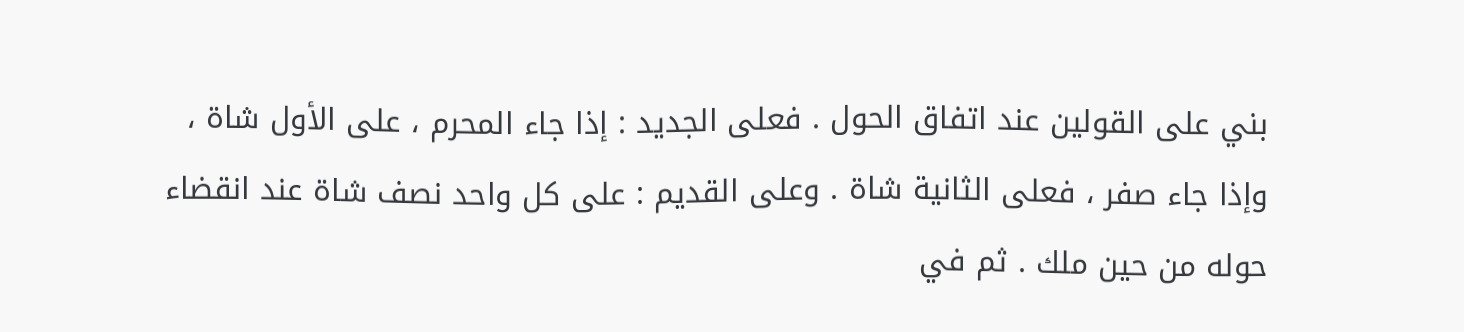بني على القولين عند اتفاق الحول . فعلى الجديد : إذا جاء المحرم ، على الأول شاة ، وإذا جاء صفر ، فعلى الثانية شاة . وعلى القديم : على كل واحد نصف شاة عند انقضاء حوله من حين ملك . ثم في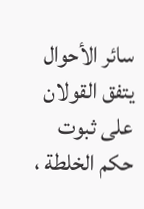سائر الأحوال يتفق القولان على ثبوت حكم الخلطة ،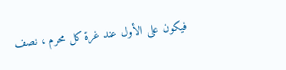فيكون على الأول عند غرة كل محرم ، نصف